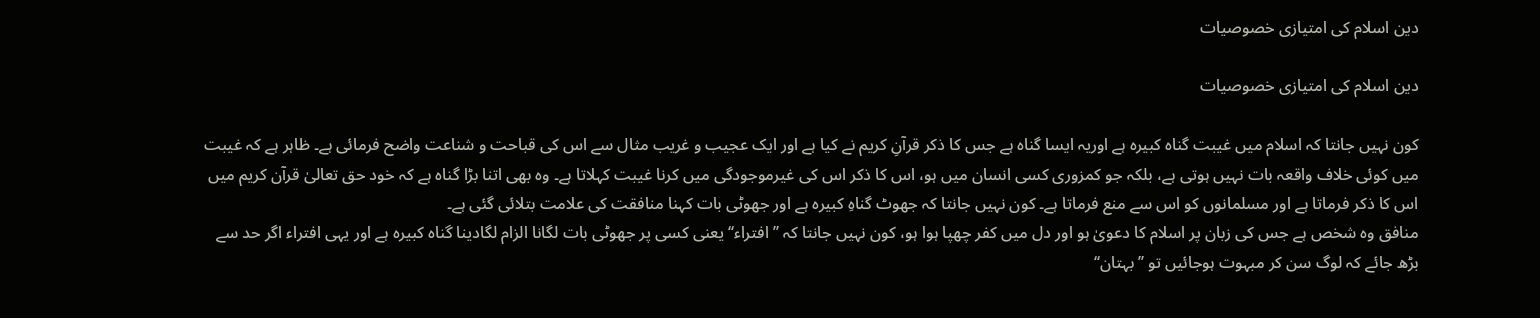دین اسلام کی امتیازی خصوصیات

دین اسلام کی امتیازی خصوصیات

کون نہیں جانتا کہ اسلام میں غیبت گناہ کبیرہ ہے اوریہ ایسا گناہ ہے جس کا ذکر قرآنِ کریم نے کیا ہے اور ایک عجیب و غریب مثال سے اس کی قباحت و شناعت واضح فرمائی ہے۔ ظاہر ہے کہ غیبت میں کوئی خلاف واقعہ بات نہیں ہوتی ہے، بلکہ جو کمزوری کسی انسان میں ہو، اس کا ذکر اس کی غیرموجودگی میں کرنا غیبت کہلاتا ہے۔ وہ بھی اتنا بڑا گناہ ہے کہ خود حق تعالیٰ قرآن کریم میں اس کا ذکر فرماتا ہے اور مسلمانوں کو اس سے منع فرماتا ہے۔ کون نہیں جانتا کہ جھوٹ گناہِ کبیرہ ہے اور جھوٹی بات کہنا منافقت کی علامت بتلائی گئی ہے۔
منافق وہ شخص ہے جس کی زبان پر اسلام کا دعویٰ ہو اور دل میں کفر چھپا ہوا ہو، کون نہیں جانتا کہ ’’افتراء‘‘ یعنی کسی پر جھوٹی بات لگانا الزام لگادینا گناہ کبیرہ ہے اور یہی افتراء اگر حد سے بڑھ جائے کہ لوگ سن کر مبہوت ہوجائیں تو ’’بہتان‘‘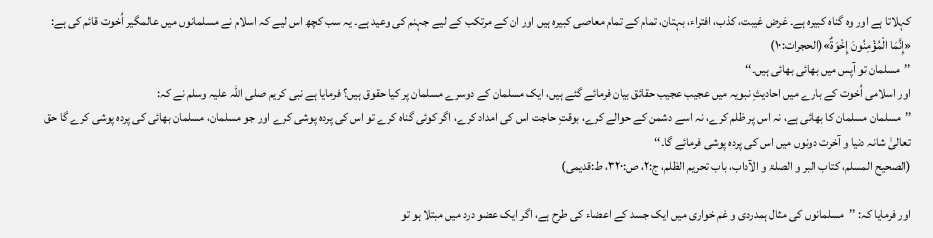کہلاتا ہے اور وہ گناہ کبیرہ ہے۔ غرض غیبت، کذب، افتراء، بہتان، تمام کے تمام معاصی کبیرہ ہیں اور ان کے مرتکب کے لیے جہنم کی وعید ہے۔ یہ سب کچھ اس لیے کہ اسلام نے مسلمانوں میں عالمگیر اُخوت قائم کی ہے:
«إِنَّمَا الْمُؤْمِنُونَ إِخْوَةٌ»(الحجرات:۱۰)
’’مسلمان تو آپس میں بھائی بھائی ہیں۔‘‘
اور اسلامی اُخوت کے بارے میں احادیثِ نبویہ میں عجیب عجیب حقائق بیان فرمائے گئے ہیں، ایک مسلمان کے دوسرے مسلمان پر کیا حقوق ہیں؟ فرمایا ہے نبی کریم صلی اللہ علیہ وسلم نے کہ:
’’مسلمان مسلمان کا بھائی ہے، نہ اس پر ظلم کرے، نہ اسے دشمن کے حوالے کرے، بوقتِ حاجت اس کی امداد کرے، اگر کوئی گناہ کرے تو اس کی پردہ پوشی کرے اور جو مسلمان، مسلمان بھائی کی پردہ پوشی کرے گا حق تعالیٰ شانہ دنیا و آخرت دونوں میں اس کی پردہ پوشی فرمائے گا۔‘‘
(الصحیح المسلم، کتاب البر و الصلۃ و الآداب، باب تحریم الظلم، ج:۲، ص:۳۲۰، ط:قدیمی)

اور فرمایا کہ: ’’مسلمانوں کی مثال ہمدردی و غم خواری میں ایک جسد کے اعضاء کی طرح ہے، اگر ایک عضو درد میں مبتلا ہو تو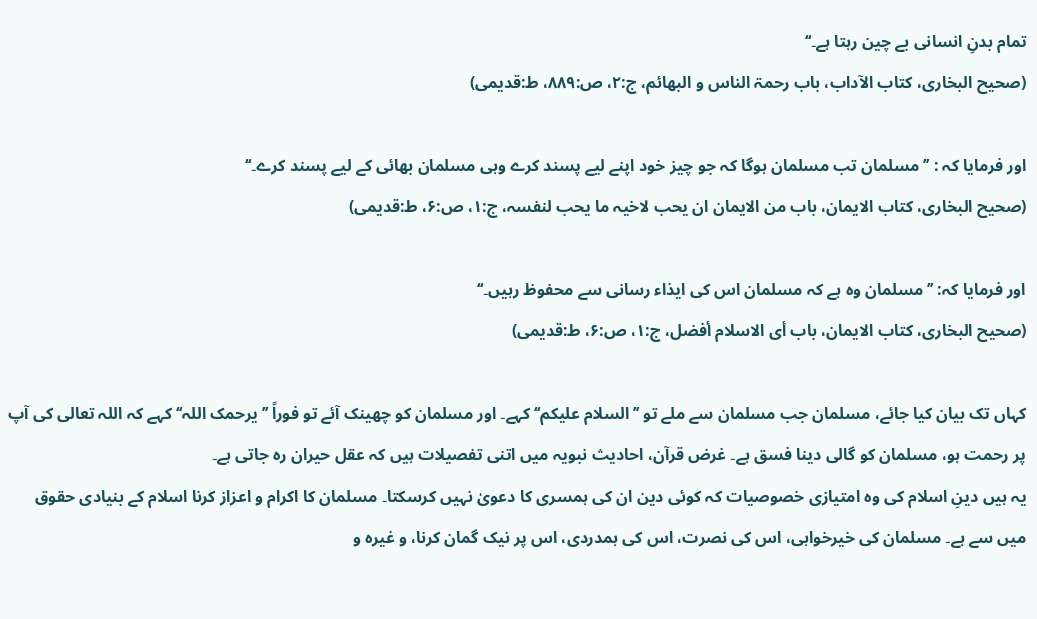تمام بدنِ انسانی بے چین رہتا ہے۔‘‘
(صحیح البخاری، کتاب الآداب، باب رحمۃ الناس و البھائم، ج:۲، ص:۸۸۹، ط:قدیمی)

اور فرمایا کہ : ’’مسلمان تب مسلمان ہوگا کہ جو چیز خود اپنے لیے پسند کرے وہی مسلمان بھائی کے لیے پسند کرے۔‘‘
(صحیح البخاری، کتاب الایمان، باب من الایمان ان یحب لاخیہ ما یحب لنفسہ، ج:۱، ص:۶، ط:قدیمی)

اور فرمایا کہ: ’’مسلمان وہ ہے کہ مسلمان اس کی ایذاء رسانی سے محفوظ رہیں۔‘‘
(صحیح البخاری، کتاب الایمان، باب أی الاسلام أفضل، ج:۱، ص:۶، ط:قدیمی)

کہاں تک بیان کیا جائے، مسلمان جب مسلمان سے ملے تو ’’السلام علیکم‘‘ کہے۔ اور مسلمان کو چھینک آئے تو فوراً ’’یرحمک اللہ‘‘ کہے کہ اللہ تعالی کی آپ پر رحمت ہو، مسلمان کو گالی دینا فسق ہے۔ غرض قرآن، احادیث نبویہ میں اتنی تفصیلات ہیں کہ عقل حیران رہ جاتی ہے۔
یہ ہیں دینِ اسلام کی وہ امتیازی خصوصیات کہ کوئی دین ان کی ہمسری کا دعویٰ نہیں کرسکتا۔ مسلمان کا اکرام و اعزاز کرنا اسلام کے بنیادی حقوق میں سے ہے۔ مسلمان کی خیرخواہی، اس کی نصرت، اس کی ہمدردی، اس پر نیک گمان کرنا، و غیرہ و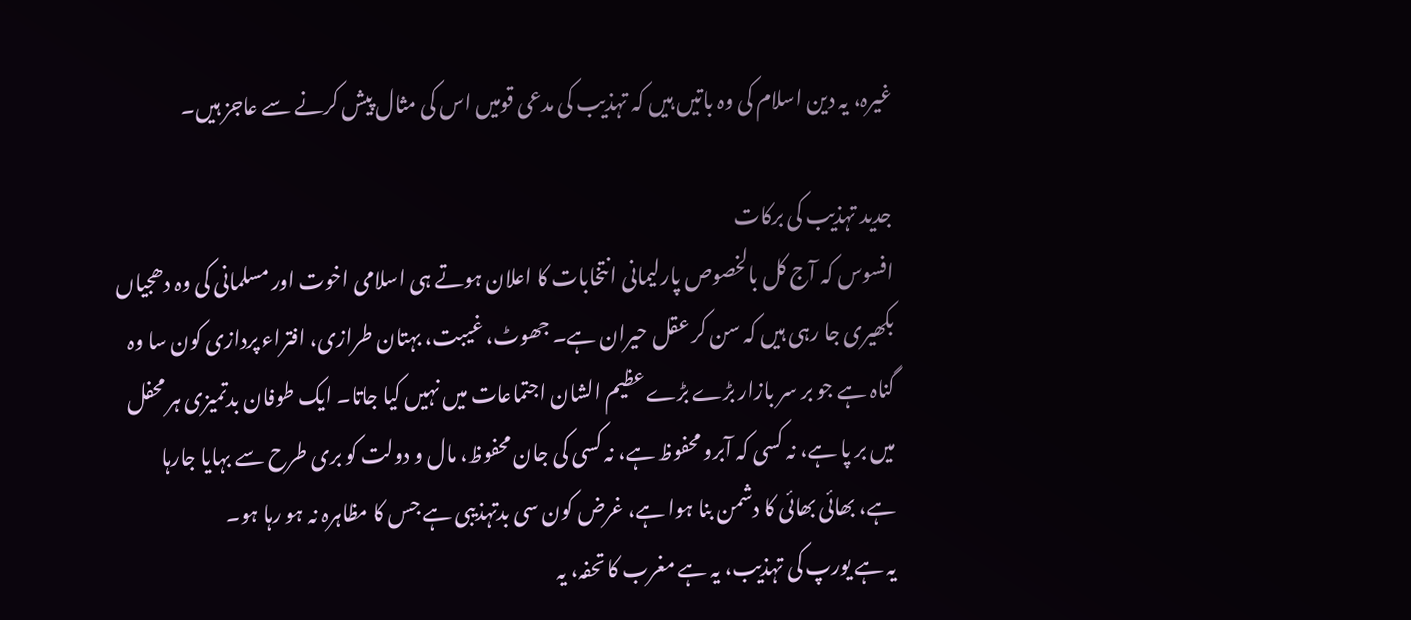غیرہ، یہ دین اسلام کی وہ باتیں ہیں کہ تہذیب کی مدعی قومیں اس کی مثال پیش کرنے سے عاجز ہیں۔

جدید تہذیب کی برکات
افسوس کہ آج کل بالخصوص پارلیمانی انتخابات کا اعلان ہوتے ہی اسلامی اخوت اور مسلمانی کی وہ دھجیاں بکھیری جا رہی ہیں کہ سن کر عقل حیران ہے۔ جھوٹ، غیبت، بہتان طرازی، افتراء پردازی کون سا وہ گناہ ہے جو بر سر بازار بڑے بڑے عظیم الشان اجتماعات میں نہیں کیا جاتا۔ ایک طوفان بدتمیزی ہر محفل میں بر پا ہے، نہ کسی کہ آبرو محفوظ ہے، نہ کسی کی جان محفوظ، مال و دولت کو بری طرح سے بہایا جارہا ہے، بھائی بھائی کا دشمن بنا ہوا ہے، غرض کون سی بدتہذیبی ہے جس کا مظاہرہ نہ ہو رہا ہو۔
یہ ہے یورپ کی تہذیب، یہ ہے مغرب کا تحفہ، یہ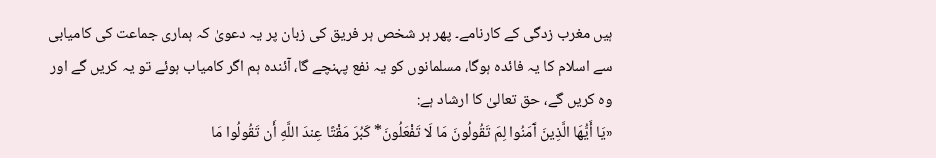ہیں مغرب زدگی کے کارنامے۔ پھر ہر شخص ہر فریق کی زبان پر یہ دعویٰ کہ ہماری جماعت کی کامیابی سے اسلام کا یہ فائدہ ہوگا، مسلمانوں کو یہ نفع پہنچے گا، آئندہ ہم اگر کامیاب ہوئے تو یہ کریں گے اور وہ کریں گے، حق تعالیٰ کا ارشاد ہے:
«يَا أَيُّهَا الَّذِينَ آَمَنُوا لِمَ تَقُولُونَ مَا لَا تَفْعَلُونَ* كَبُرَ مَقْتًا عِندَ اللَّهِ أَن تَقُولُوا مَا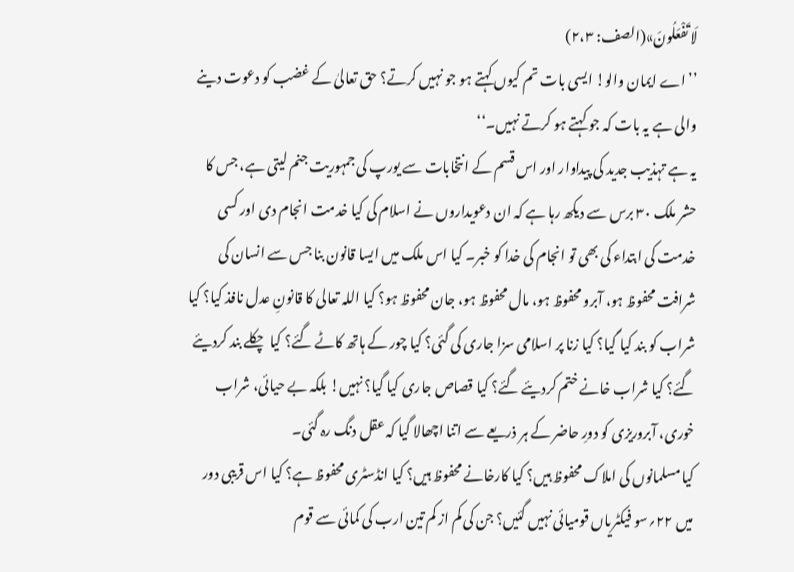لَا تَفْعَلُونَ»(الصف: ۲،۳)
’’اے ایمان والو! ایسی بات تم کیوں کہتے ہو جو نہیں کرتے؟ حق تعالیٰ کے غضب کو دعوت دینے والی ہے یہ بات کہ جو کہتے ہو کرتے نہیں۔‘‘
یہ ہے تہذیب جدید کی پیداوار اور اس قسم کے انتخابات سے یورپ کی جمہوریت جنم لیتی ہے، جس کا حشر ملک ۳۰ برس سے دیکھ رہا ہے کہ ان دعویداروں نے اسلام کی کیا خدمت انجام دی اور کسی خدمت کی ابتداء کی بھی تو انجام کی خدا کو خبر۔ کیا اس ملک میں ایسا قانون بنا جس سے انسان کی شرافت محفوظ ہو، آبرو محفوظ ہو، مال محفوظ ہو، جان محفوظ ہو؟ کیا اللہ تعالی کا قانونِ عدل نافذ کیا؟ کیا شراب کو بند کیا گیا؟ کیا زنا پر اسلامی سزا جاری کی گئی؟ کیا چور کے ہاتھ کاٹے گئے؟ کیا چکلے بند کردیئے گئے؟ کیا شراب خانے ختم کردیئے گئے؟ کیا قصاص جاری کیا گیا؟ نہیں! بلکہ بے حیائی، شراب خوری، آبروریزی کو دورِ حاضر کے ہر ذریعے سے اتنا اچھالا گیا کہ عقل دنگ رہ گئی۔
کیا مسلمانوں کی املاک محفوظ ہیں؟ کیا کارخانے محفوظ ہیں؟ کیا انڈسٹری محفوظ ہے؟ کیا اس قریبی دور میں ۲۲؍سو فیکٹریاں قومیائی نہیں گئیں؟ جن کی کم از کم تین ارب کی کمائی سے قوم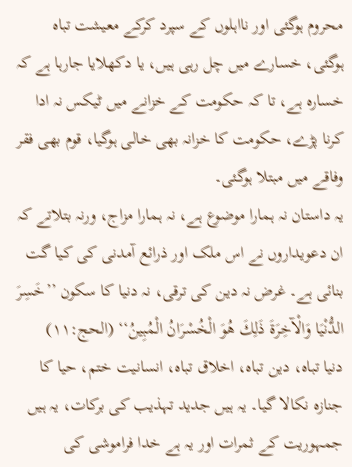محروم ہوگئی اور نااہلوں کے سپرد کرکے معیشت تباہ ہوگئی، خسارے میں چل رہی ہیں، یا دکھلایا جارہا ہے کہ خسارہ ہے، تا کہ حکومت کے خزانے میں ٹیکس نہ ادا کرنا پڑے، حکومت کا خزانہ بھی خالی ہوگیا، قوم بھی فقر وفاقے میں مبتلا ہوگئی۔
یہ داستان نہ ہمارا موضوع ہے، نہ ہمارا مزاج، ورنہ بتلاتے کہ ان دعویداروں نے اس ملک اور ذرائع آمدنی کی کیا گت بنائی ہے۔ غرض نہ دین کی ترقی، نہ دنیا کا سکون ’’خَسِرَ الدُّنْيَا وَالْآخِرَةَ ذَلِكَ هُوَ الْخُسْرَانُ الْمُبِينُ‘‘ (الحج:۱۱)
دنیا تباہ، دین تباہ، اخلاق تباہ، انسانیت ختم، حیا کا جنازہ نکالا گیا۔ یہ ہیں جدید تہذیب کی برکات، یہ ہیں جمہوریت کے ثمرات اور یہ ہے خدا فراموشی کی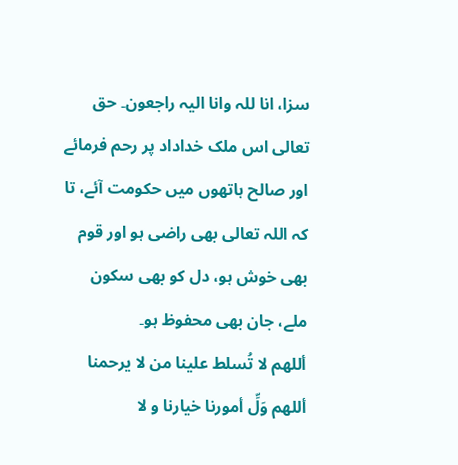سزا، انا للہ وانا الیہ راجعون۔ حق تعالی اس ملک خداداد پر رحم فرمائے اور صالح ہاتھوں میں حکومت آئے، تا کہ اللہ تعالی بھی راضی ہو اور قوم بھی خوش ہو، دل کو بھی سکون ملے، جان بھی محفوظ ہو۔
أللهم لا تُسلط علینا من لا یرحمنا أللهم وَلِّ أمورنا خیارنا و لا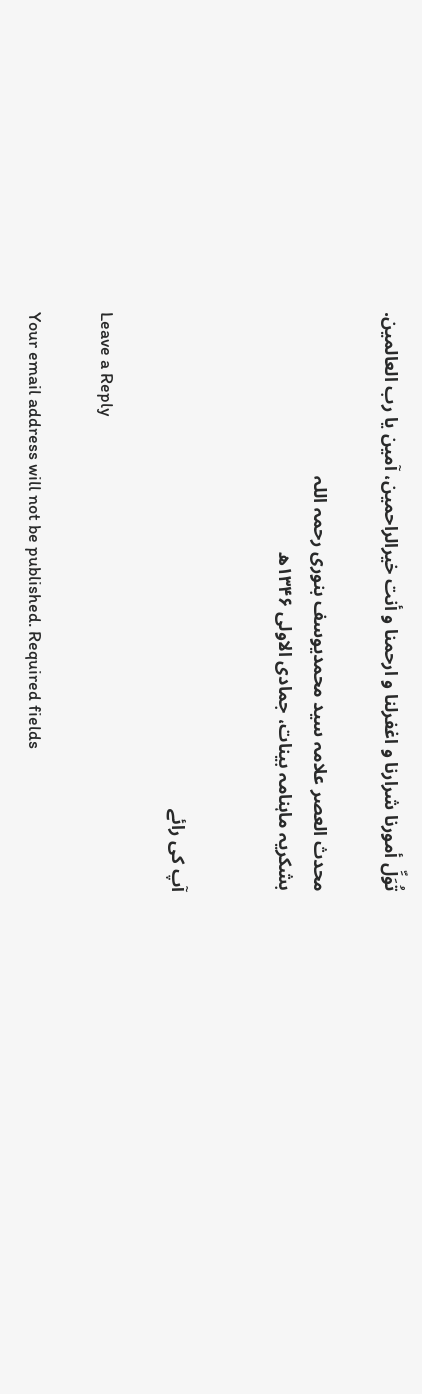تُوَلِّ أمورنا شرارنا و اغفرلنا و ارحمنا و أنت خیرالراحمین، آمین یا رب العالمین.

محدث العصر علامہ سید محمدیوسف بنوری رحمہ اللہ
بشکریہ ماہنامہ بینات، جمادی الاولی ۱۳۴۶ھ


آپ کی رائے

Leave a Reply

Your email address will not be published. Required fields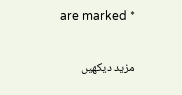are marked *

مزید دیکهیں